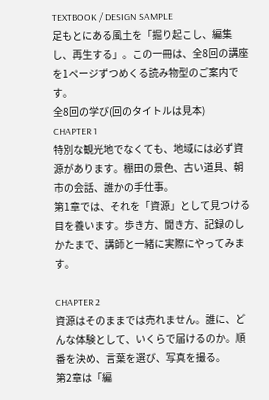TEXTBOOK / DESIGN SAMPLE
足もとにある風土を「掘り起こし、編集し、再生する」。この一冊は、全8回の講座を1ページずつめくる読み物型のご案内です。
全8回の学び(回のタイトルは見本)
CHAPTER 1
特別な観光地でなくても、地域には必ず資源があります。棚田の景色、古い道具、朝市の会話、誰かの手仕事。
第1章では、それを「資源」として見つける目を養います。歩き方、聞き方、記録のしかたまで、講師と一緒に実際にやってみます。

CHAPTER 2
資源はそのままでは売れません。誰に、どんな体験として、いくらで届けるのか。順番を決め、言葉を選び、写真を撮る。
第2章は「編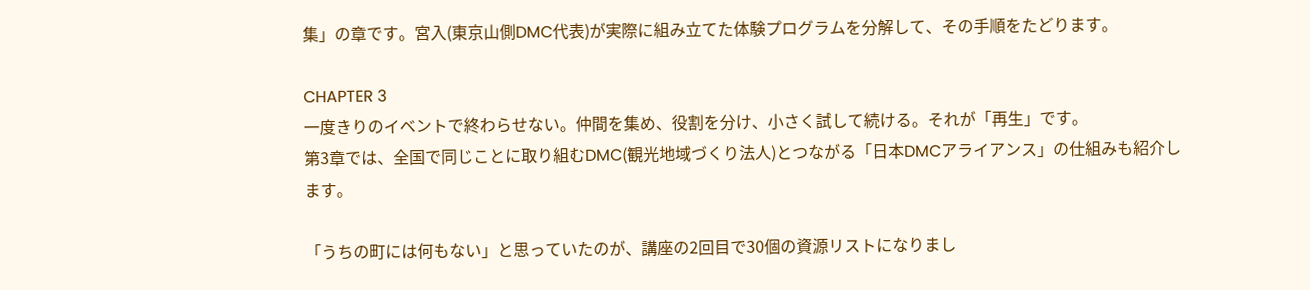集」の章です。宮入(東京山側DMC代表)が実際に組み立てた体験プログラムを分解して、その手順をたどります。

CHAPTER 3
一度きりのイベントで終わらせない。仲間を集め、役割を分け、小さく試して続ける。それが「再生」です。
第3章では、全国で同じことに取り組むDMC(観光地域づくり法人)とつながる「日本DMCアライアンス」の仕組みも紹介します。

「うちの町には何もない」と思っていたのが、講座の2回目で30個の資源リストになりまし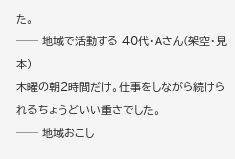た。
── 地域で活動する 40代・Aさん(架空・見本)
木曜の朝2時間だけ。仕事をしながら続けられるちょうどいい重さでした。
── 地域おこし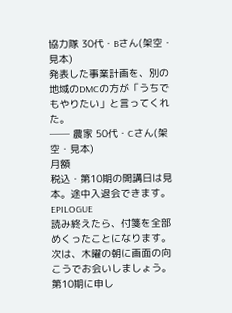協力隊 30代・Bさん(架空・見本)
発表した事業計画を、別の地域のDMCの方が「うちでもやりたい」と言ってくれた。
── 農家 50代・Cさん(架空・見本)
月額
税込・第10期の開講日は見本。途中入退会できます。
EPILOGUE
読み終えたら、付箋を全部めくったことになります。次は、木曜の朝に画面の向こうでお会いしましょう。
第10期に申し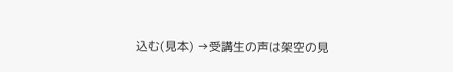込む(見本) →受講生の声は架空の見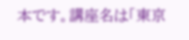本です。講座名は「東京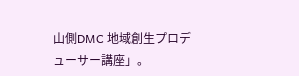山側DMC 地域創生プロデューサー講座」。